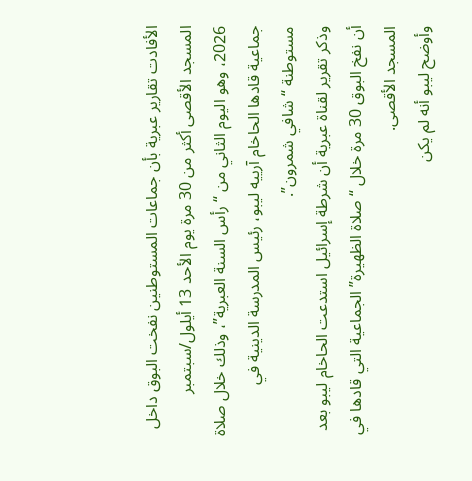الأفادت تقارير عبرية بأن جماعات المستوطنين نفخت البوق داخل المسجد الأقصى أكثر من 30 مرة يوم الأحد 13 أيلول/سبتمبر 2026، وهو اليوم الثاني من “رأس السنة العبرية”، وذلك خلال صلاة جماعية قادها الحاخام آرييه ليبو، رئيس المدرسة الدينية في مستوطنة “شافي شمرون”.
وذكر تقرير لقناة عبرية أن شرطة إسرائيل استدعت الحاخام ليبو بعد أن نفخ البوق 30 مرة خلال “صلاة الظهيرة” الجماعية التي قادها في المسجد الأقصى.
وأوضح ليبو أنه لم يكن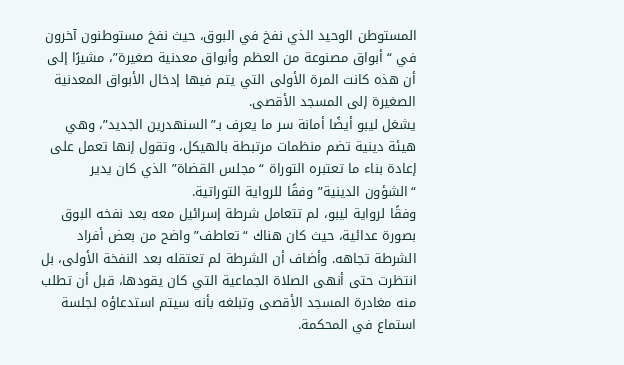المستوطن الوحيد الذي نفخ في البوق، حيث نفخ مستوطنون آخرون في “أبواق مصنوعة من العظم وأبواق معدنية صغيرة”، مشيرًا إلى أن هذه كانت المرة الأولى التي يتم فيها إدخال الأبواق المعدنية الصغيرة إلى المسجد الأقصى.
يشغل ليبو أيضًا أمانة سر ما يعرف بـ”السنهدرين الجديد”، وهي هيئة دينية تضم منظمات مرتبطة بالهيكل، وتقول إنها تعمل على إعادة بناء ما تعتبره التوراة “مجلس القضاة” الذي كان يدير “الشؤون الدينية” وفقًا للرواية التوراتية.
وفقًا لرواية ليبو، لم تتعامل شرطة إسرائيل معه بعد نفخه البوق بصورة عدائية، حيث كان هناك “تعاطف” واضح من بعض أفراد الشرطة تجاهه. وأضاف أن الشرطة لم تعتقله بعد النفخة الأولى، بل انتظرت حتى أنهى الصلاة الجماعية التي كان يقودها، قبل أن تطلب منه مغادرة المسجد الأقصى وتبلغه بأنه سيتم استدعاؤه لجلسة استماع في المحكمة.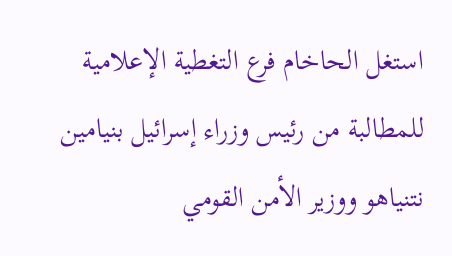استغل الحاخام فرع التغطية الإعلامية للمطالبة من رئيس وزراء إسرائيل بنيامين نتنياهو ووزير الأمن القومي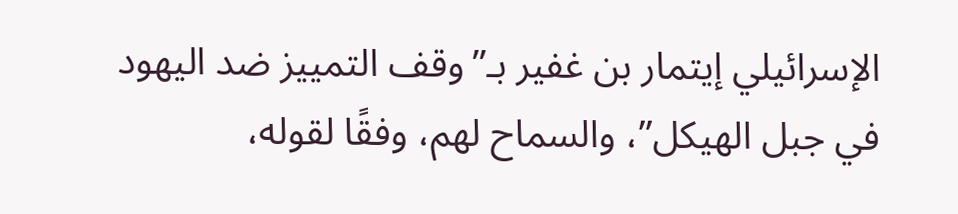الإسرائيلي إيتمار بن غفير بـ”وقف التمييز ضد اليهود في جبل الهيكل”، والسماح لهم، وفقًا لقوله،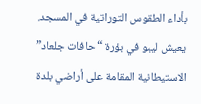بأداء الطقوس التوراتية في المسجد.
يعيش ليبو في بؤرة “حافات جلعاد” الاستيطانية المقامة على أراضي بلدة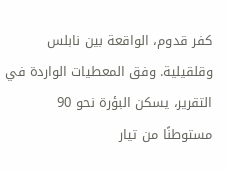كفر قدوم، الواقعة بين نابلس وقلقيلية. وفق المعطيات الواردة في التقرير، يسكن البؤرة نحو 90 مستوطنًا من تيار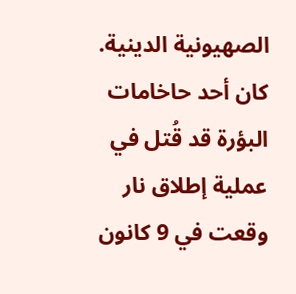الصهيونية الدينية.
كان أحد حاخامات البؤرة قد قُتل في عملية إطلاق نار وقعت في 9 كانون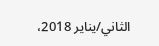الثاني/يناير 2018،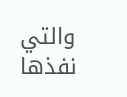والتي نفذها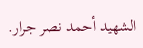الشهيد أحمد نصر جرار.